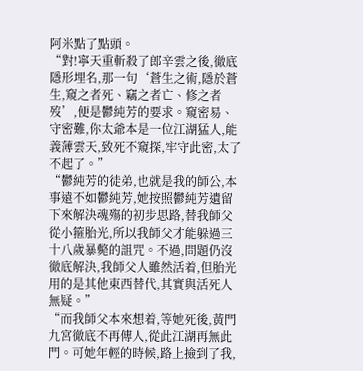阿米點了點頭。
“對!寧天重斬殺了郎辛雲之後,徹底隱形埋名,那一句‘蒼生之術,隱於蒼生,窺之者死、竊之者亡、修之者歿’,便是鬱純芳的要求。窺密易、守密難,你太爺本是一位江湖猛人,能義薄雲天,致死不窺探,牢守此密,太了不起了。”
“鬱純芳的徒弟,也就是我的師公,本事遠不如鬱純芳,她按照鬱純芳遺留下來解決魂殤的初步思路,替我師父從小箍胎光,所以我師父才能躲過三十八歲暴斃的詛咒。不過,問題仍沒徹底解決,我師父人雖然活着,但胎光用的是其他東西替代,其實與活死人無疑。”
“而我師父本來想着,等她死後,黃門九宮徹底不再傳人,從此江湖再無此門。可她年輕的時候,路上撿到了我,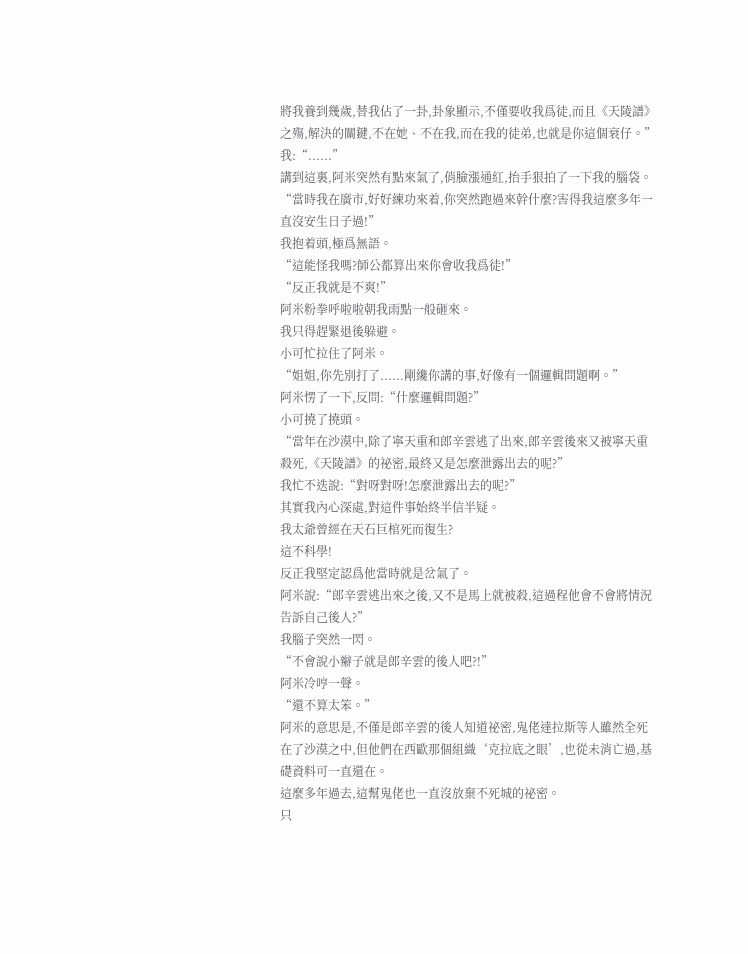將我養到幾歲,替我佔了一卦,卦象顯示,不僅要收我爲徒,而且《天陵譜》之殤,解決的關鍵,不在她、不在我,而在我的徒弟,也就是你這個衰仔。”
我:“......”
講到這裏,阿米突然有點來氣了,俏臉漲通紅,抬手狠拍了一下我的腦袋。
“當時我在廣市,好好練功來着,你突然跑過來幹什麼?害得我這麼多年一直沒安生日子過!”
我抱着頭,極爲無語。
“這能怪我嗎?師公都算出來你會收我爲徒!”
“反正我就是不爽!”
阿米粉拳呼啦啦朝我雨點一般砸來。
我只得趕緊退後躲避。
小可忙拉住了阿米。
“姐姐,你先別打了......剛纔你講的事,好像有一個邏輯問題啊。”
阿米愣了一下,反問:“什麼邏輯問題?”
小可撓了撓頭。
“當年在沙漠中,除了寧天重和郎辛雲逃了出來,郎辛雲後來又被寧天重殺死,《天陵譜》的祕密,最終又是怎麼泄露出去的呢?”
我忙不迭說:“對呀對呀!怎麼泄露出去的呢?”
其實我內心深處,對這件事始終半信半疑。
我太爺曾經在天石巨棺死而復生?
這不科學!
反正我堅定認爲他當時就是岔氣了。
阿米說:“郎辛雲逃出來之後,又不是馬上就被殺,這過程他會不會將情況告訴自己後人?”
我腦子突然一閃。
“不會說小辮子就是郎辛雲的後人吧?!”
阿米冷哼一聲。
“還不算太笨。”
阿米的意思是,不僅是郎辛雲的後人知道祕密,鬼佬達拉斯等人雖然全死在了沙漠之中,但他們在西歐那個組織‘克拉底之眼’,也從未消亡過,基礎資料可一直還在。
這麼多年過去,這幫鬼佬也一直沒放棄不死城的祕密。
只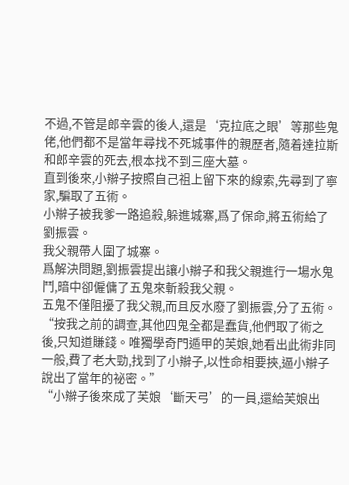不過,不管是郎辛雲的後人,還是‘克拉底之眼’等那些鬼佬,他們都不是當年尋找不死城事件的親歷者,隨着達拉斯和郎辛雲的死去,根本找不到三座大墓。
直到後來,小辮子按照自己祖上留下來的線索,先尋到了寧家,騙取了五術。
小辮子被我爹一路追殺,躲進城寨,爲了保命,將五術給了劉振雲。
我父親帶人圍了城寨。
爲解決問題,劉振雲提出讓小辮子和我父親進行一場水鬼鬥,暗中卻僱傭了五鬼來斬殺我父親。
五鬼不僅阻擾了我父親,而且反水廢了劉振雲,分了五術。
“按我之前的調查,其他四鬼全都是蠢貨,他們取了術之後,只知道賺錢。唯獨學奇門遁甲的芙娘,她看出此術非同一般,費了老大勁,找到了小辮子,以性命相要挾,逼小辮子說出了當年的祕密。”
“小辮子後來成了芙娘‘斷天弓’的一員,還給芙娘出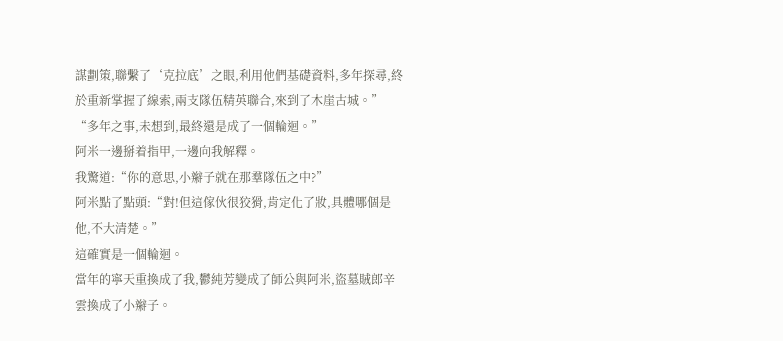謀劃策,聯繫了‘克拉底’之眼,利用他們基礎資料,多年探尋,終於重新掌握了線索,兩支隊伍精英聯合,來到了木崖古城。”
“多年之事,未想到,最終還是成了一個輪迴。”
阿米一邊掰着指甲,一邊向我解釋。
我驚道:“你的意思,小辮子就在那羣隊伍之中?”
阿米點了點頭:“對!但這傢伙很狡猾,肯定化了妝,具體哪個是他,不大清楚。”
這確實是一個輪迴。
當年的寧天重換成了我,鬱純芳變成了師公與阿米,盜墓賊郎辛雲換成了小辮子。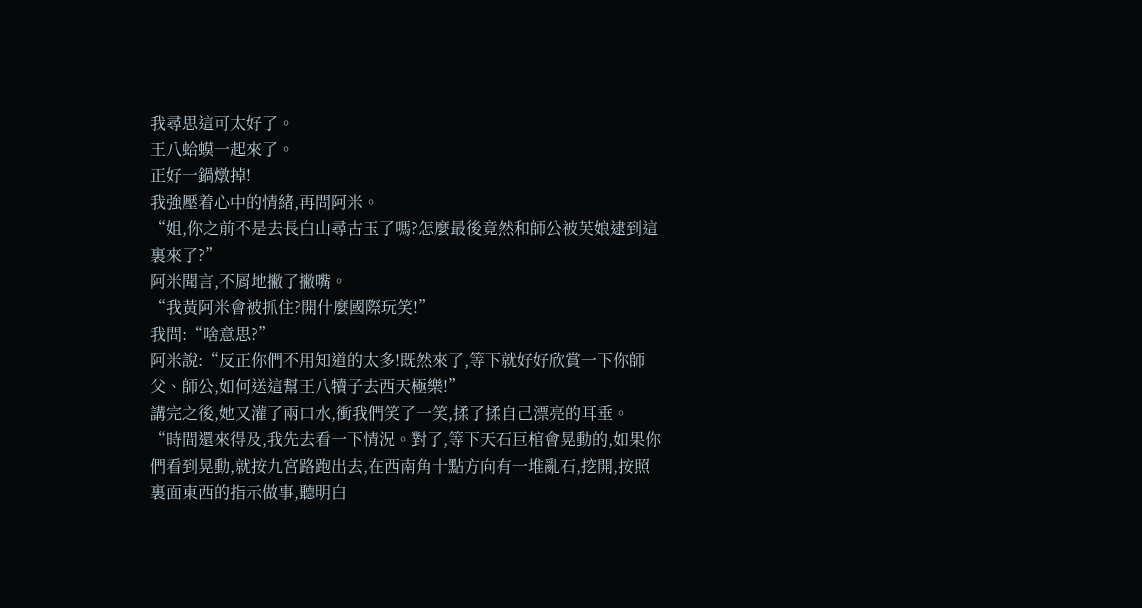我尋思這可太好了。
王八蛤蟆一起來了。
正好一鍋燉掉!
我強壓着心中的情緒,再問阿米。
“姐,你之前不是去長白山尋古玉了嗎?怎麼最後竟然和師公被芙娘逮到這裏來了?”
阿米聞言,不屑地撇了撇嘴。
“我黃阿米會被抓住?開什麼國際玩笑!”
我問:“啥意思?”
阿米說:“反正你們不用知道的太多!既然來了,等下就好好欣賞一下你師父、師公,如何送這幫王八犢子去西天極樂!”
講完之後,她又灌了兩口水,衝我們笑了一笑,揉了揉自己漂亮的耳垂。
“時間還來得及,我先去看一下情況。對了,等下天石巨棺會晃動的,如果你們看到晃動,就按九宮路跑出去,在西南角十點方向有一堆亂石,挖開,按照裏面東西的指示做事,聽明白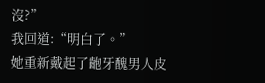沒?”
我回道:“明白了。”
她重新戴起了齙牙醜男人皮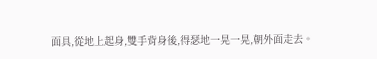面具,從地上起身,雙手背身後,得瑟地一晃一晃,朝外面走去。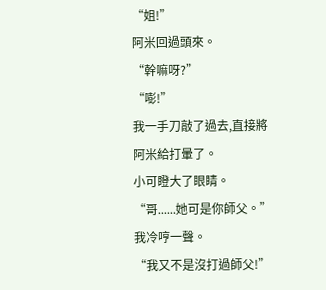“姐!”
阿米回過頭來。
“幹嘛呀?”
“嘭!”
我一手刀敲了過去,直接將阿米給打暈了。
小可瞪大了眼睛。
“哥......她可是你師父。”
我冷哼一聲。
“我又不是沒打過師父!”